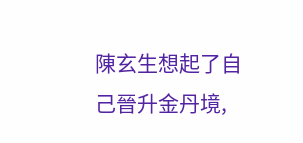陳玄生想起了自己晉升金丹境,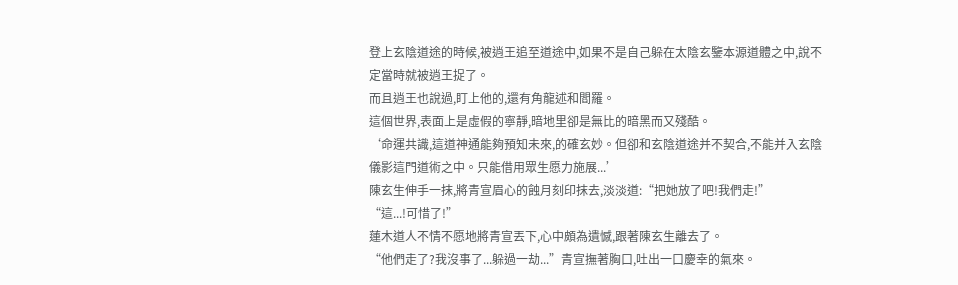登上玄陰道途的時候,被逍王追至道途中,如果不是自己躲在太陰玄鑒本源道體之中,說不定當時就被逍王捉了。
而且逍王也說過,盯上他的,還有角龍述和閻羅。
這個世界,表面上是虛假的寧靜,暗地里卻是無比的暗黑而又殘酷。
‘命運共識,這道神通能夠預知未來,的確玄妙。但卻和玄陰道途并不契合,不能并入玄陰儀影這門道術之中。只能借用眾生愿力施展...’
陳玄生伸手一抹,將青宣眉心的蝕月刻印抹去,淡淡道:“把她放了吧!我們走!”
“這...!可惜了!”
蓮木道人不情不愿地將青宣丟下,心中頗為遺憾,跟著陳玄生離去了。
“他們走了?我沒事了...躲過一劫...”青宣撫著胸口,吐出一口慶幸的氣來。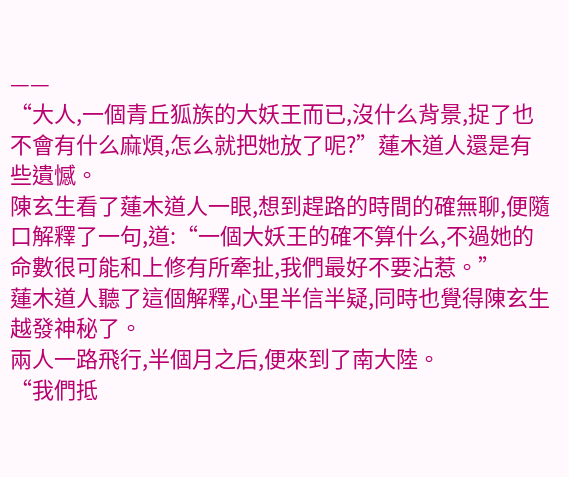——
“大人,一個青丘狐族的大妖王而已,沒什么背景,捉了也不會有什么麻煩,怎么就把她放了呢?”蓮木道人還是有些遺憾。
陳玄生看了蓮木道人一眼,想到趕路的時間的確無聊,便隨口解釋了一句,道:“一個大妖王的確不算什么,不過她的命數很可能和上修有所牽扯,我們最好不要沾惹。”
蓮木道人聽了這個解釋,心里半信半疑,同時也覺得陳玄生越發神秘了。
兩人一路飛行,半個月之后,便來到了南大陸。
“我們抵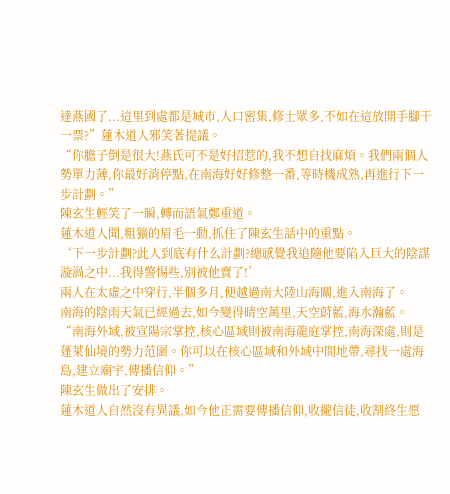達燕國了...這里到處都是城市,人口密集,修士眾多,不如在這放開手腳干一票?”蓮木道人邪笑著提議。
“你膽子倒是很大!燕氏可不是好招惹的,我不想自找麻煩。我們兩個人勢單力薄,你最好消停點,在南海好好修整一番,等時機成熟,再進行下一步計劃。”
陳玄生輕笑了一瞬,轉而語氣鄭重道。
蓮木道人聞,粗獷的眉毛一動,抓住了陳玄生話中的重點。
‘下一步計劃?此人到底有什么計劃?總感覺我追隨他要陷入巨大的陰謀漩渦之中...我得警惕些,別被他賣了!’
兩人在太虛之中穿行,半個多月,便越過南大陸山海關,進入南海了。
南海的陰雨天氣已經過去,如今變得晴空萬里,天空蔚藍,海水瀚藍。
“南海外域,被宣陽宗掌控,核心區域則被南海龍庭掌控,南海深處,則是蓬萊仙境的勢力范圍。你可以在核心區域和外域中間地帶,尋找一處海島,建立廟宇,傳播信仰。”
陳玄生做出了安排。
蓮木道人自然沒有異議,如今他正需要傳播信仰,收攏信徒,收割終生愿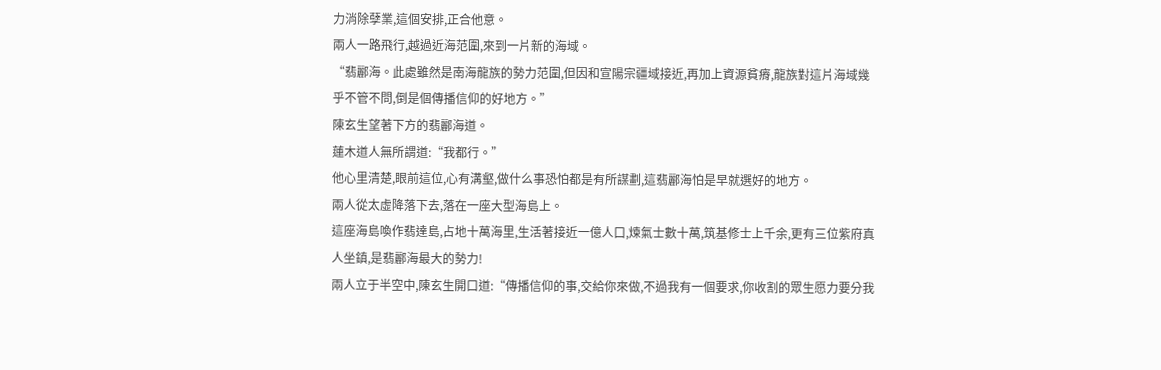力消除孽業,這個安排,正合他意。
兩人一路飛行,越過近海范圍,來到一片新的海域。
“翡酈海。此處雖然是南海龍族的勢力范圍,但因和宣陽宗疆域接近,再加上資源貧瘠,龍族對這片海域幾乎不管不問,倒是個傳播信仰的好地方。”
陳玄生望著下方的翡酈海道。
蓮木道人無所謂道:“我都行。”
他心里清楚,眼前這位,心有溝壑,做什么事恐怕都是有所謀劃,這翡酈海怕是早就選好的地方。
兩人從太虛降落下去,落在一座大型海島上。
這座海島喚作翡達島,占地十萬海里,生活著接近一億人口,煉氣士數十萬,筑基修士上千余,更有三位紫府真人坐鎮,是翡酈海最大的勢力!
兩人立于半空中,陳玄生開口道:“傳播信仰的事,交給你來做,不過我有一個要求,你收割的眾生愿力要分我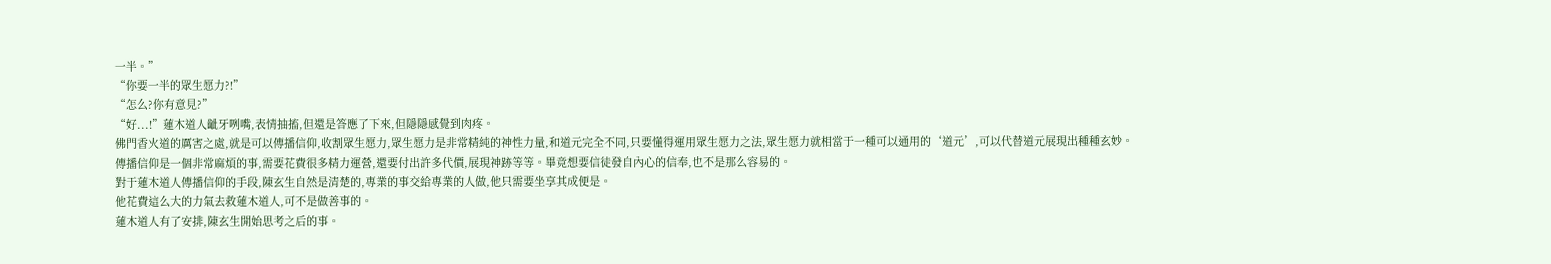一半。”
“你要一半的眾生愿力?!”
“怎么?你有意見?”
“好...!”蓮木道人齜牙咧嘴,表情抽搐,但還是答應了下來,但隱隱感覺到肉疼。
佛門香火道的厲害之處,就是可以傳播信仰,收割眾生愿力,眾生愿力是非常精純的神性力量,和道元完全不同,只要懂得運用眾生愿力之法,眾生愿力就相當于一種可以通用的‘道元’,可以代替道元展現出種種玄妙。
傳播信仰是一個非常麻煩的事,需要花費很多精力運營,還要付出許多代價,展現神跡等等。畢竟想要信徒發自內心的信奉,也不是那么容易的。
對于蓮木道人傳播信仰的手段,陳玄生自然是清楚的,專業的事交給專業的人做,他只需要坐享其成便是。
他花費這么大的力氣去救蓮木道人,可不是做善事的。
蓮木道人有了安排,陳玄生開始思考之后的事。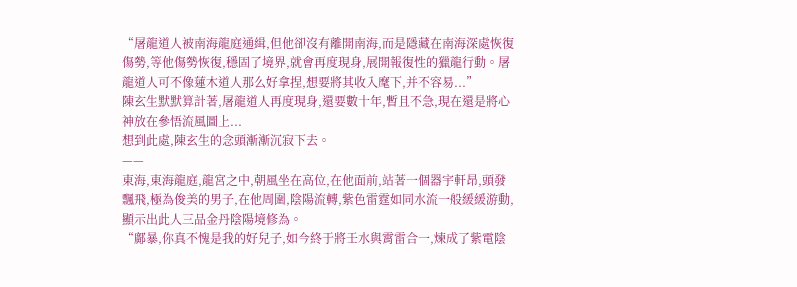“屠龍道人被南海龍庭通緝,但他卻沒有離開南海,而是隱藏在南海深處恢復傷勢,等他傷勢恢復,穩固了境界,就會再度現身,展開報復性的獵龍行動。屠龍道人可不像蓮木道人那么好拿捏,想要將其收入麾下,并不容易...”
陳玄生默默算計著,屠龍道人再度現身,還要數十年,暫且不急,現在還是將心神放在參悟流風圖上...
想到此處,陳玄生的念頭漸漸沉寂下去。
——
東海,東海龍庭,龍宮之中,朝風坐在高位,在他面前,站著一個器宇軒昂,頭發飄飛,極為俊美的男子,在他周圍,陰陽流轉,紫色雷霆如同水流一般緩緩游動,顯示出此人三品金丹陰陽境修為。
“鄺暴,你真不愧是我的好兒子,如今終于將壬水與霄雷合一,煉成了紫電陰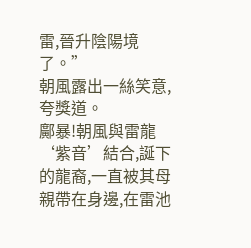雷,晉升陰陽境了。”
朝風露出一絲笑意,夸獎道。
鄺暴!朝風與雷龍‘紫音’結合,誕下的龍裔,一直被其母親帶在身邊,在雷池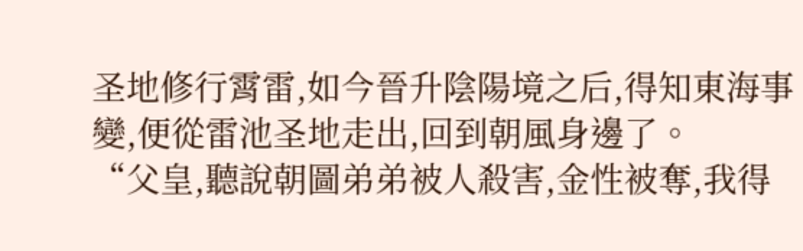圣地修行霄雷,如今晉升陰陽境之后,得知東海事變,便從雷池圣地走出,回到朝風身邊了。
“父皇,聽說朝圖弟弟被人殺害,金性被奪,我得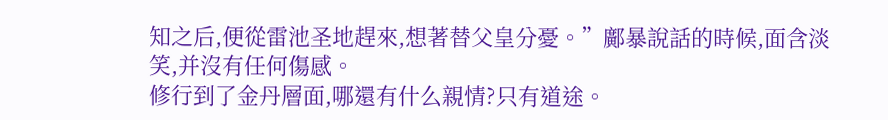知之后,便從雷池圣地趕來,想著替父皇分憂。”鄺暴說話的時候,面含淡笑,并沒有任何傷感。
修行到了金丹層面,哪還有什么親情?只有道途。